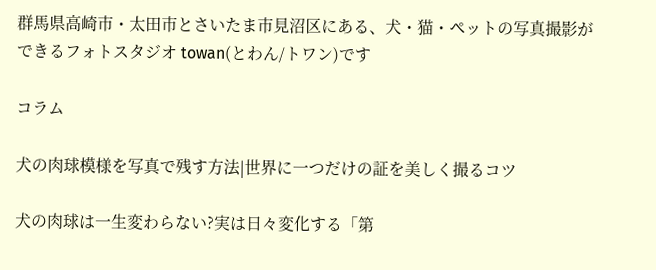群馬県高崎市・太田市とさいたま市見沼区にある、犬・猫・ペットの写真撮影ができるフォトスタジオ towan(とわん/トワン)です

コラム

犬の肉球模様を写真で残す方法|世界に一つだけの証を美しく撮るコツ

犬の肉球は一生変わらない?実は日々変化する「第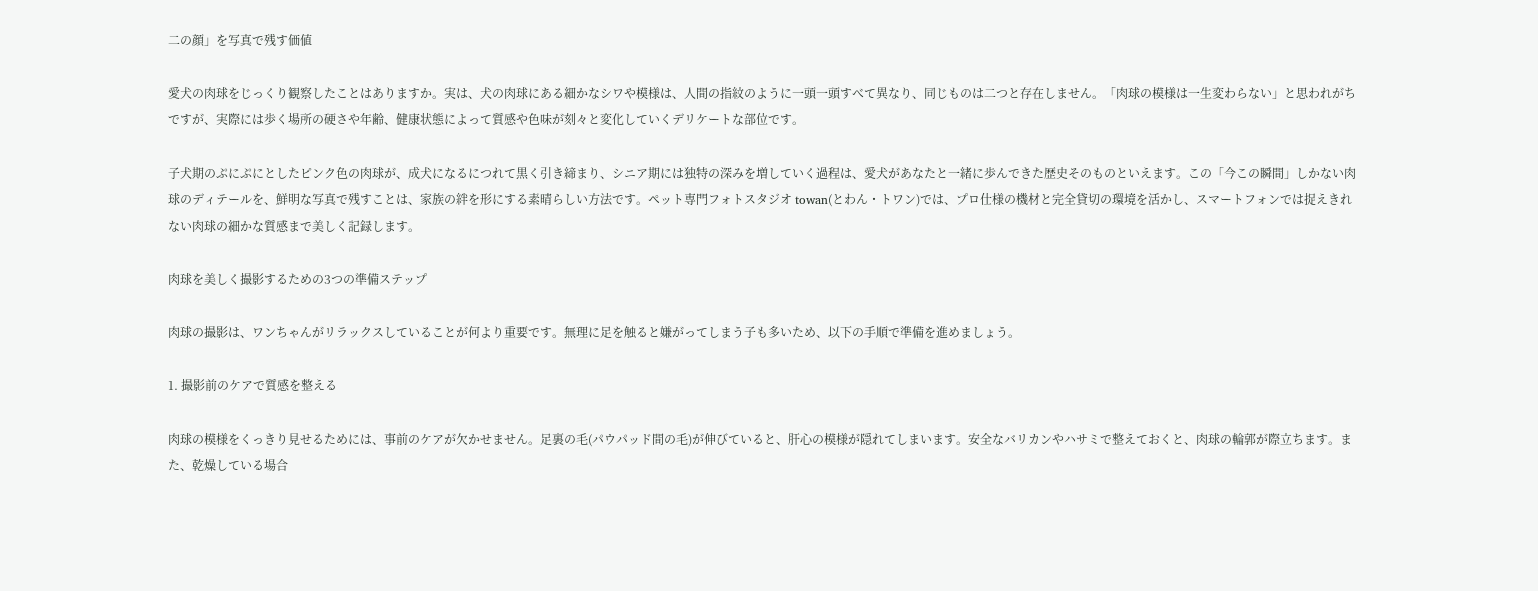二の顔」を写真で残す価値

愛犬の肉球をじっくり観察したことはありますか。実は、犬の肉球にある細かなシワや模様は、人間の指紋のように一頭一頭すべて異なり、同じものは二つと存在しません。「肉球の模様は一生変わらない」と思われがちですが、実際には歩く場所の硬さや年齢、健康状態によって質感や色味が刻々と変化していくデリケートな部位です。

子犬期のぷにぷにとしたピンク色の肉球が、成犬になるにつれて黒く引き締まり、シニア期には独特の深みを増していく過程は、愛犬があなたと一緒に歩んできた歴史そのものといえます。この「今この瞬間」しかない肉球のディテールを、鮮明な写真で残すことは、家族の絆を形にする素晴らしい方法です。ペット専門フォトスタジオ towan(とわん・トワン)では、プロ仕様の機材と完全貸切の環境を活かし、スマートフォンでは捉えきれない肉球の細かな質感まで美しく記録します。

肉球を美しく撮影するための3つの準備ステップ

肉球の撮影は、ワンちゃんがリラックスしていることが何より重要です。無理に足を触ると嫌がってしまう子も多いため、以下の手順で準備を進めましょう。

1. 撮影前のケアで質感を整える

肉球の模様をくっきり見せるためには、事前のケアが欠かせません。足裏の毛(パウパッド間の毛)が伸びていると、肝心の模様が隠れてしまいます。安全なバリカンやハサミで整えておくと、肉球の輪郭が際立ちます。また、乾燥している場合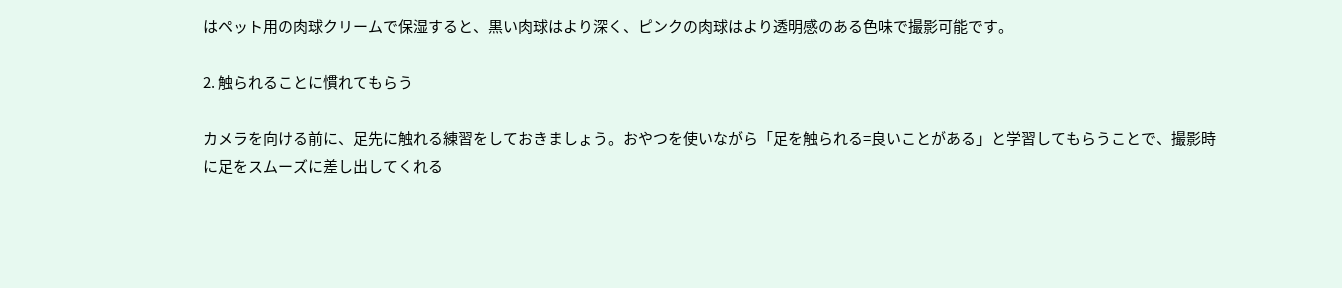はペット用の肉球クリームで保湿すると、黒い肉球はより深く、ピンクの肉球はより透明感のある色味で撮影可能です。

2. 触られることに慣れてもらう

カメラを向ける前に、足先に触れる練習をしておきましょう。おやつを使いながら「足を触られる=良いことがある」と学習してもらうことで、撮影時に足をスムーズに差し出してくれる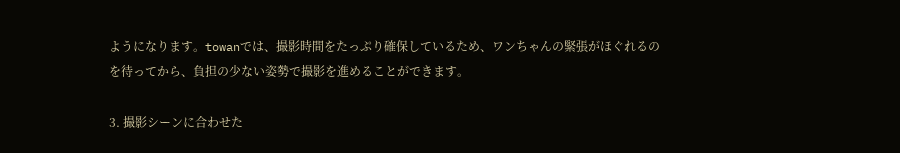ようになります。towanでは、撮影時間をたっぷり確保しているため、ワンちゃんの緊張がほぐれるのを待ってから、負担の少ない姿勢で撮影を進めることができます。

3. 撮影シーンに合わせた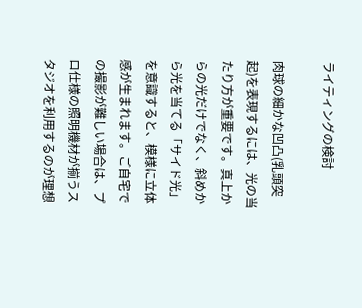ライティングの検討

肉球の細かな凹凸(乳頭突起)を表現するには、光の当たり方が重要です。真上からの光だけでなく、斜めから光を当てる「サイド光」を意識すると、模様に立体感が生まれます。ご自宅での撮影が難しい場合は、プロ仕様の照明機材が揃うスタジオを利用するのが理想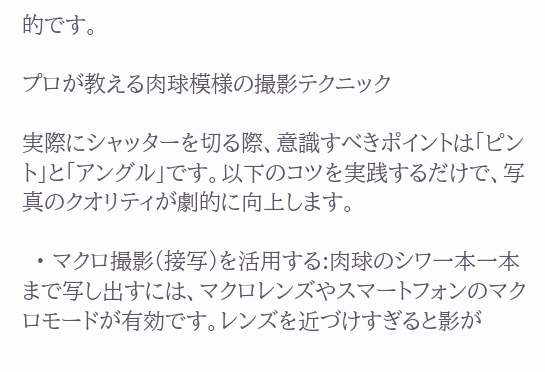的です。

プロが教える肉球模様の撮影テクニック

実際にシャッターを切る際、意識すべきポイントは「ピント」と「アングル」です。以下のコツを実践するだけで、写真のクオリティが劇的に向上します。

  • マクロ撮影(接写)を活用する:肉球のシワ一本一本まで写し出すには、マクロレンズやスマートフォンのマクロモードが有効です。レンズを近づけすぎると影が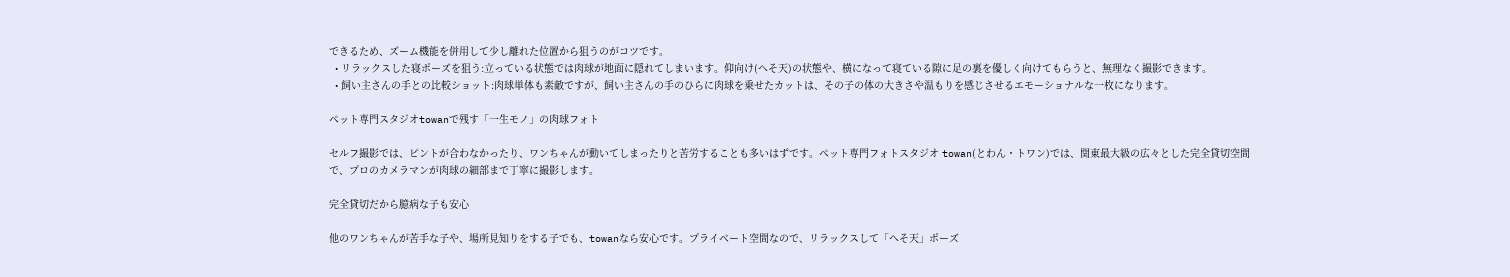できるため、ズーム機能を併用して少し離れた位置から狙うのがコツです。
  • リラックスした寝ポーズを狙う:立っている状態では肉球が地面に隠れてしまいます。仰向け(へそ天)の状態や、横になって寝ている隙に足の裏を優しく向けてもらうと、無理なく撮影できます。
  • 飼い主さんの手との比較ショット:肉球単体も素敵ですが、飼い主さんの手のひらに肉球を乗せたカットは、その子の体の大きさや温もりを感じさせるエモーショナルな一枚になります。

ペット専門スタジオtowanで残す「一生モノ」の肉球フォト

セルフ撮影では、ピントが合わなかったり、ワンちゃんが動いてしまったりと苦労することも多いはずです。ペット専門フォトスタジオ towan(とわん・トワン)では、関東最大級の広々とした完全貸切空間で、プロのカメラマンが肉球の細部まで丁寧に撮影します。

完全貸切だから臆病な子も安心

他のワンちゃんが苦手な子や、場所見知りをする子でも、towanなら安心です。プライベート空間なので、リラックスして「へそ天」ポーズ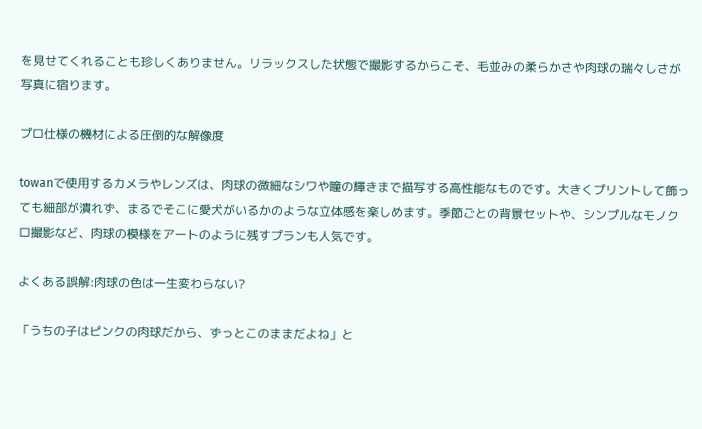を見せてくれることも珍しくありません。リラックスした状態で撮影するからこそ、毛並みの柔らかさや肉球の瑞々しさが写真に宿ります。

プロ仕様の機材による圧倒的な解像度

towanで使用するカメラやレンズは、肉球の微細なシワや瞳の輝きまで描写する高性能なものです。大きくプリントして飾っても細部が潰れず、まるでそこに愛犬がいるかのような立体感を楽しめます。季節ごとの背景セットや、シンプルなモノクロ撮影など、肉球の模様をアートのように残すプランも人気です。

よくある誤解:肉球の色は一生変わらない?

「うちの子はピンクの肉球だから、ずっとこのままだよね」と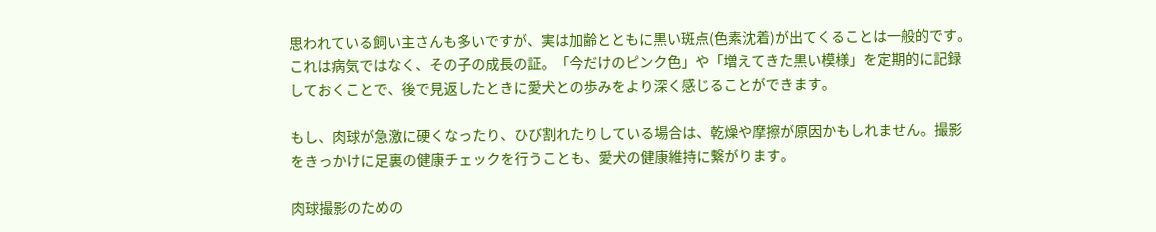思われている飼い主さんも多いですが、実は加齢とともに黒い斑点(色素沈着)が出てくることは一般的です。これは病気ではなく、その子の成長の証。「今だけのピンク色」や「増えてきた黒い模様」を定期的に記録しておくことで、後で見返したときに愛犬との歩みをより深く感じることができます。

もし、肉球が急激に硬くなったり、ひび割れたりしている場合は、乾燥や摩擦が原因かもしれません。撮影をきっかけに足裏の健康チェックを行うことも、愛犬の健康維持に繋がります。

肉球撮影のための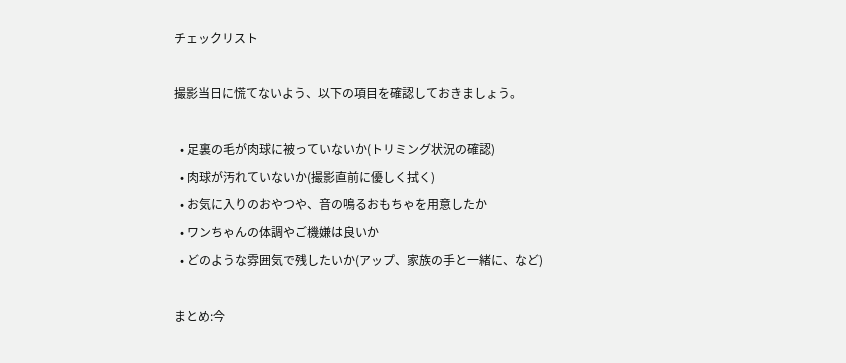チェックリスト

撮影当日に慌てないよう、以下の項目を確認しておきましょう。

  • 足裏の毛が肉球に被っていないか(トリミング状況の確認)
  • 肉球が汚れていないか(撮影直前に優しく拭く)
  • お気に入りのおやつや、音の鳴るおもちゃを用意したか
  • ワンちゃんの体調やご機嫌は良いか
  • どのような雰囲気で残したいか(アップ、家族の手と一緒に、など)

まとめ:今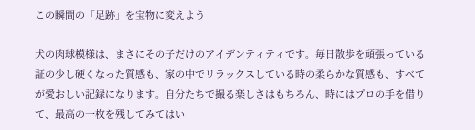この瞬間の「足跡」を宝物に変えよう

犬の肉球模様は、まさにその子だけのアイデンティティです。毎日散歩を頑張っている証の少し硬くなった質感も、家の中でリラックスしている時の柔らかな質感も、すべてが愛おしい記録になります。自分たちで撮る楽しさはもちろん、時にはプロの手を借りて、最高の一枚を残してみてはい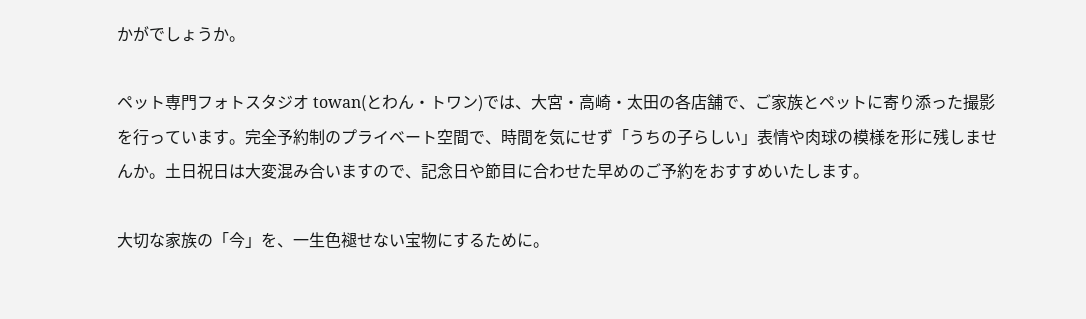かがでしょうか。

ペット専門フォトスタジオ towan(とわん・トワン)では、大宮・高崎・太田の各店舗で、ご家族とペットに寄り添った撮影を行っています。完全予約制のプライベート空間で、時間を気にせず「うちの子らしい」表情や肉球の模様を形に残しませんか。土日祝日は大変混み合いますので、記念日や節目に合わせた早めのご予約をおすすめいたします。

大切な家族の「今」を、一生色褪せない宝物にするために。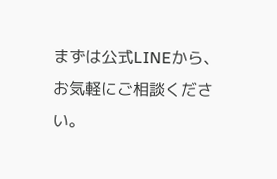まずは公式LINEから、お気軽にご相談ください。